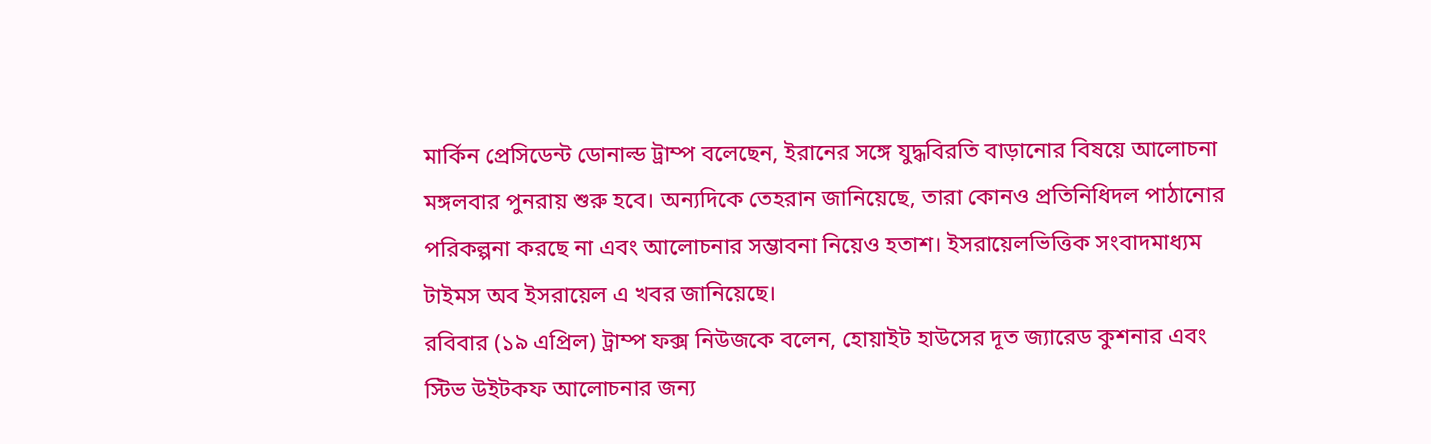মার্কিন প্রেসিডেন্ট ডোনাল্ড ট্রাম্প বলেছেন, ইরানের সঙ্গে যুদ্ধবিরতি বাড়ানোর বিষয়ে আলোচনা মঙ্গলবার পুনরায় শুরু হবে। অন্যদিকে তেহরান জানিয়েছে, তারা কোনও প্রতিনিধিদল পাঠানোর পরিকল্পনা করছে না এবং আলোচনার সম্ভাবনা নিয়েও হতাশ। ইসরায়েলভিত্তিক সংবাদমাধ্যম টাইমস অব ইসরায়েল এ খবর জানিয়েছে।
রবিবার (১৯ এপ্রিল) ট্রাম্প ফক্স নিউজকে বলেন, হোয়াইট হাউসের দূত জ্যারেড কুশনার এবং স্টিভ উইটকফ আলোচনার জন্য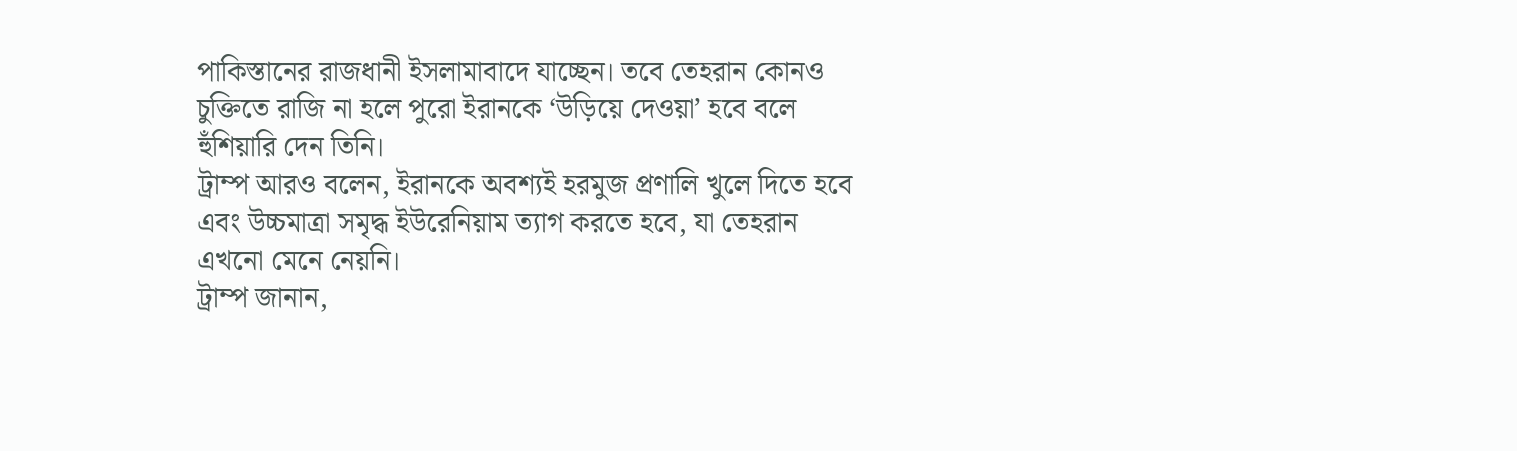পাকিস্তানের রাজধানী ইসলামাবাদে যাচ্ছেন। তবে তেহরান কোনও চুক্তিতে রাজি না হলে পুরো ইরানকে ‘উড়িয়ে দেওয়া’ হবে বলে হুঁশিয়ারি দেন তিনি।
ট্রাম্প আরও বলেন, ইরানকে অবশ্যই হরমুজ প্রণালি খুলে দিতে হবে এবং উচ্চমাত্রা সমৃদ্ধ ইউরেনিয়াম ত্যাগ করতে হবে, যা তেহরান এখনো মেনে নেয়নি।
ট্রাম্প জানান,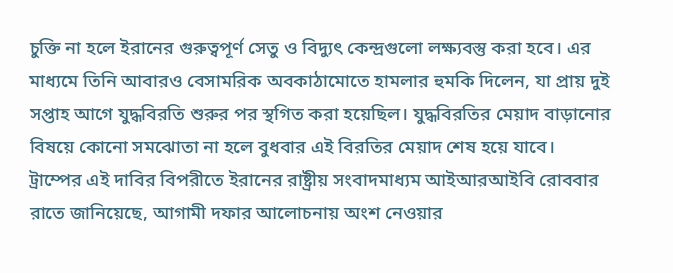চুক্তি না হলে ইরানের গুরুত্বপূর্ণ সেতু ও বিদ্যুৎ কেন্দ্রগুলো লক্ষ্যবস্তু করা হবে। এর মাধ্যমে তিনি আবারও বেসামরিক অবকাঠামোতে হামলার হুমকি দিলেন, যা প্রায় দুই সপ্তাহ আগে যুদ্ধবিরতি শুরুর পর স্থগিত করা হয়েছিল। যুদ্ধবিরতির মেয়াদ বাড়ানোর বিষয়ে কোনো সমঝোতা না হলে বুধবার এই বিরতির মেয়াদ শেষ হয়ে যাবে।
ট্রাম্পের এই দাবির বিপরীতে ইরানের রাষ্ট্রীয় সংবাদমাধ্যম আইআরআইবি রোববার রাতে জানিয়েছে, আগামী দফার আলোচনায় অংশ নেওয়ার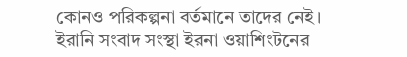কোনও পরিকল্পনা বর্তমানে তাদের নেই।
ইরানি সংবাদ সংস্থা ইরনা ওয়াশিংটনের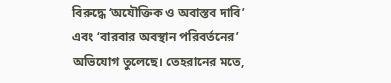বিরুদ্ধে ‘অযৌক্তিক ও অবাস্তব দাবি’ এবং ‘বারবার অবস্থান পরিবর্তনের’ অভিযোগ তুলেছে। তেহরানের মতে,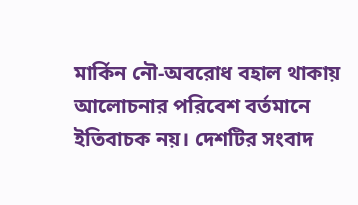মার্কিন নৌ-অবরোধ বহাল থাকায় আলোচনার পরিবেশ বর্তমানে ইতিবাচক নয়। দেশটির সংবাদ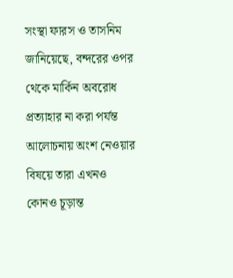সংস্থা ফারস ও তাসনিম জানিয়েছে, বন্দরের ওপর থেকে মার্কিন অবরোধ প্রত্যাহার না করা পর্যন্ত আলোচনায় অংশ নেওয়ার বিষয়ে তারা এখনও কোনও চূড়ান্ত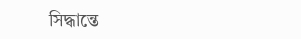সিদ্ধান্তে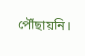পৌঁছায়নি।